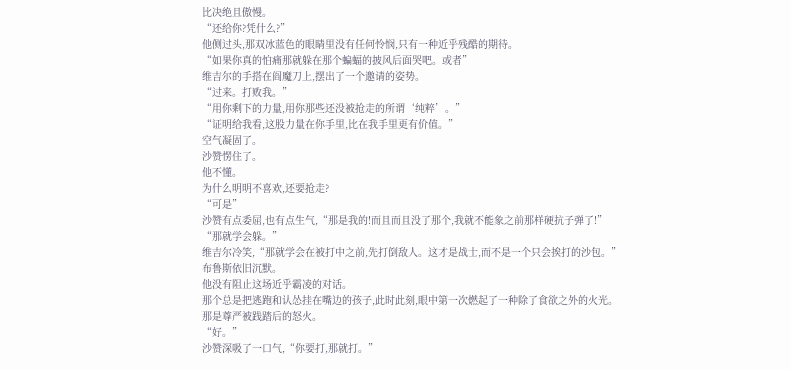比决绝且傲慢。
“还给你?凭什么?”
他侧过头,那双冰蓝色的眼睛里没有任何怜悯,只有一种近乎残酷的期待。
“如果你真的怕痛那就躲在那个蝙蝠的披风后面哭吧。或者”
维吉尔的手搭在阎魔刀上,摆出了一个邀请的姿势。
“过来。打败我。”
“用你剩下的力量,用你那些还没被抢走的所谓‘纯粹’。”
“证明给我看,这股力量在你手里,比在我手里更有价值。”
空气凝固了。
沙赞愣住了。
他不懂。
为什么明明不喜欢,还要抢走?
“可是”
沙赞有点委屈,也有点生气,“那是我的!而且而且没了那个,我就不能象之前那样硬抗子弹了!”
“那就学会躲。”
维吉尔冷笑,“那就学会在被打中之前,先打倒敌人。这才是战士,而不是一个只会挨打的沙包。”
布鲁斯依旧沉默。
他没有阻止这场近乎霸凌的对话。
那个总是把逃跑和认怂挂在嘴边的孩子,此时此刻,眼中第一次燃起了一种除了食欲之外的火光。
那是尊严被践踏后的怒火。
“好。”
沙赞深吸了一口气,“你要打,那就打。”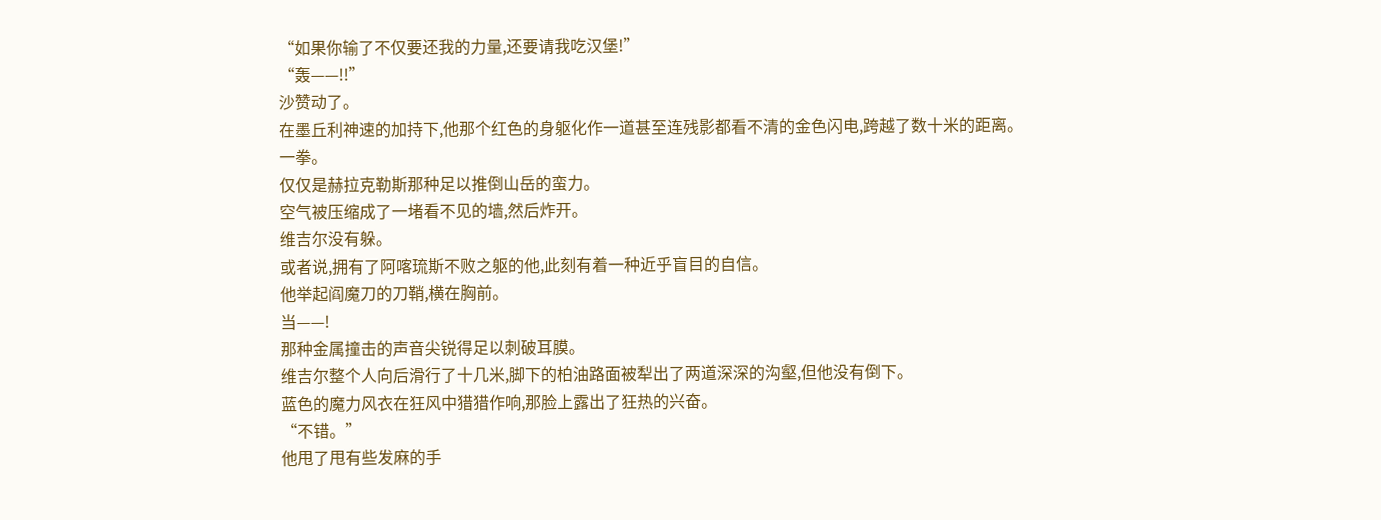“如果你输了不仅要还我的力量,还要请我吃汉堡!”
“轰——!!”
沙赞动了。
在墨丘利神速的加持下,他那个红色的身躯化作一道甚至连残影都看不清的金色闪电,跨越了数十米的距离。
一拳。
仅仅是赫拉克勒斯那种足以推倒山岳的蛮力。
空气被压缩成了一堵看不见的墙,然后炸开。
维吉尔没有躲。
或者说,拥有了阿喀琉斯不败之躯的他,此刻有着一种近乎盲目的自信。
他举起阎魔刀的刀鞘,横在胸前。
当——!
那种金属撞击的声音尖锐得足以刺破耳膜。
维吉尔整个人向后滑行了十几米,脚下的柏油路面被犁出了两道深深的沟壑,但他没有倒下。
蓝色的魔力风衣在狂风中猎猎作响,那脸上露出了狂热的兴奋。
“不错。”
他甩了甩有些发麻的手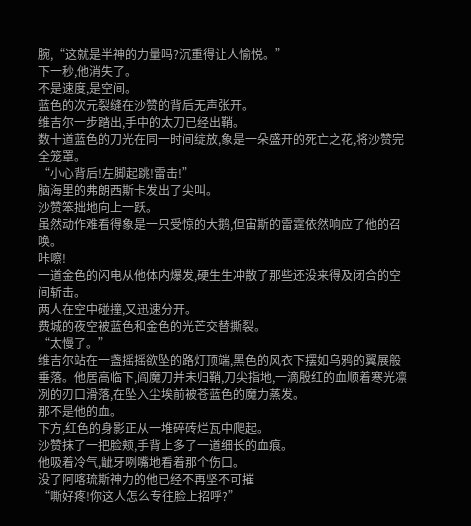腕,“这就是半神的力量吗?沉重得让人愉悦。”
下一秒,他消失了。
不是速度,是空间。
蓝色的次元裂缝在沙赞的背后无声张开。
维吉尔一步踏出,手中的太刀已经出鞘。
数十道蓝色的刀光在同一时间绽放,象是一朵盛开的死亡之花,将沙赞完全笼罩。
“小心背后!左脚起跳!雷击!”
脑海里的弗朗西斯卡发出了尖叫。
沙赞笨拙地向上一跃。
虽然动作难看得象是一只受惊的大鹅,但宙斯的雷霆依然响应了他的召唤。
咔嚓!
一道金色的闪电从他体内爆发,硬生生冲散了那些还没来得及闭合的空间斩击。
两人在空中碰撞,又迅速分开。
费城的夜空被蓝色和金色的光芒交替撕裂。
“太慢了。”
维吉尔站在一盏摇摇欲坠的路灯顶端,黑色的风衣下摆如乌鸦的翼展般垂落。他居高临下,阎魔刀并未归鞘,刀尖指地,一滴殷红的血顺着寒光凛冽的刃口滑落,在坠入尘埃前被苍蓝色的魔力蒸发。
那不是他的血。
下方,红色的身影正从一堆碎砖烂瓦中爬起。
沙赞抹了一把脸颊,手背上多了一道细长的血痕。
他吸着冷气,龇牙咧嘴地看着那个伤口。
没了阿喀琉斯神力的他已经不再坚不可摧
“嘶好疼!你这人怎么专往脸上招呼?”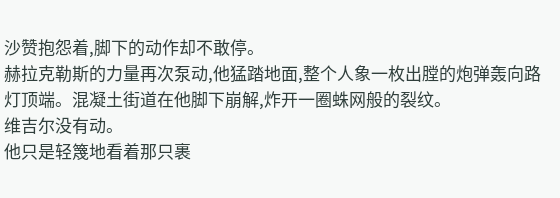沙赞抱怨着,脚下的动作却不敢停。
赫拉克勒斯的力量再次泵动,他猛踏地面,整个人象一枚出膛的炮弹轰向路灯顶端。混凝土街道在他脚下崩解,炸开一圈蛛网般的裂纹。
维吉尔没有动。
他只是轻篾地看着那只裹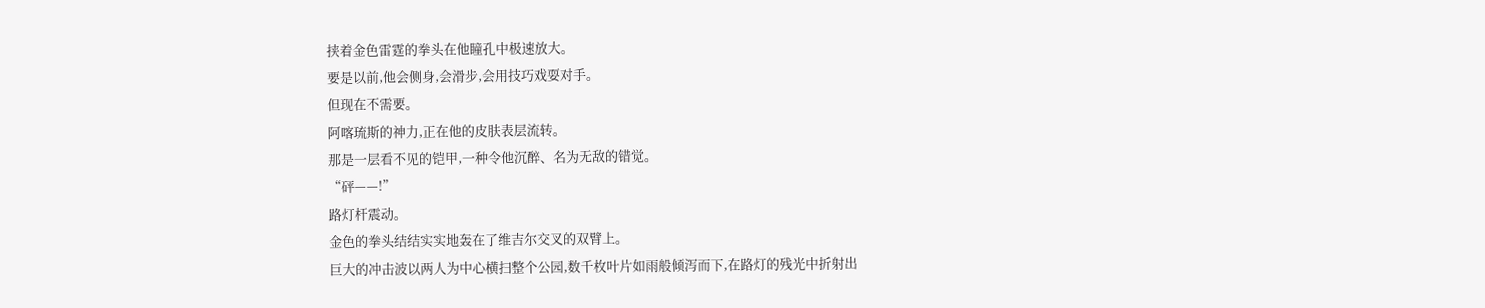挟着金色雷霆的拳头在他瞳孔中极速放大。
要是以前,他会侧身,会滑步,会用技巧戏耍对手。
但现在不需要。
阿喀琉斯的神力,正在他的皮肤表层流转。
那是一层看不见的铠甲,一种令他沉醉、名为无敌的错觉。
“砰——!”
路灯杆震动。
金色的拳头结结实实地轰在了维吉尔交叉的双臂上。
巨大的冲击波以两人为中心横扫整个公园,数千枚叶片如雨般倾泻而下,在路灯的残光中折射出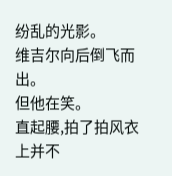纷乱的光影。
维吉尔向后倒飞而出。
但他在笑。
直起腰,拍了拍风衣上并不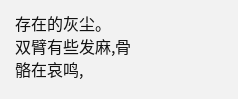存在的灰尘。
双臂有些发麻,骨骼在哀鸣,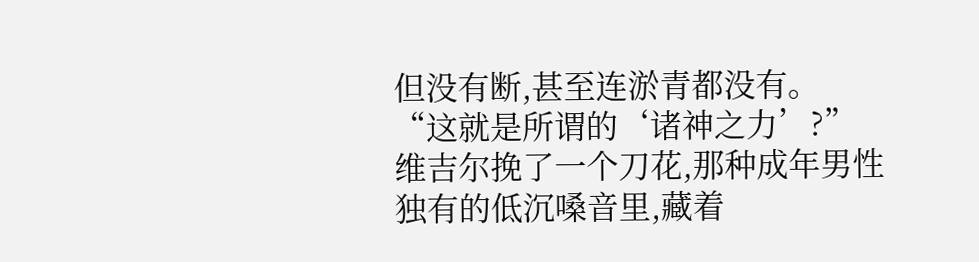但没有断,甚至连淤青都没有。
“这就是所谓的‘诸神之力’?”
维吉尔挽了一个刀花,那种成年男性独有的低沉嗓音里,藏着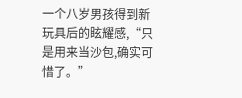一个八岁男孩得到新玩具后的眩耀感,“只是用来当沙包,确实可惜了。”